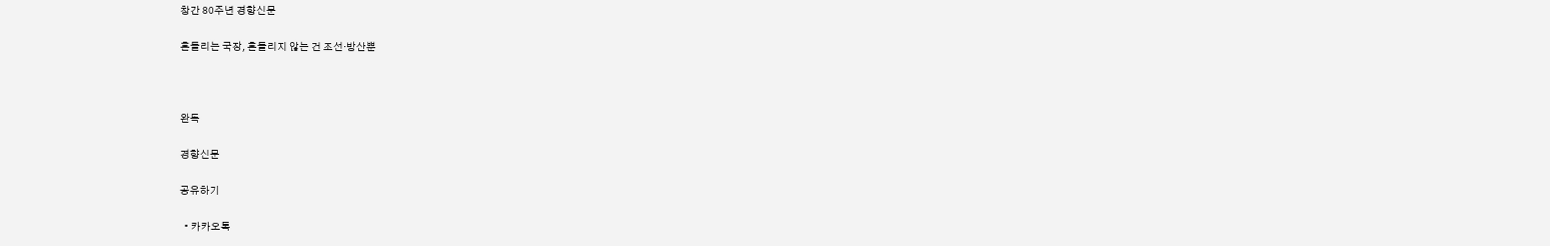창간 80주년 경향신문

흔들리는 국장, 흔들리지 않는 건 조선·방산뿐



완독

경향신문

공유하기

  • 카카오톡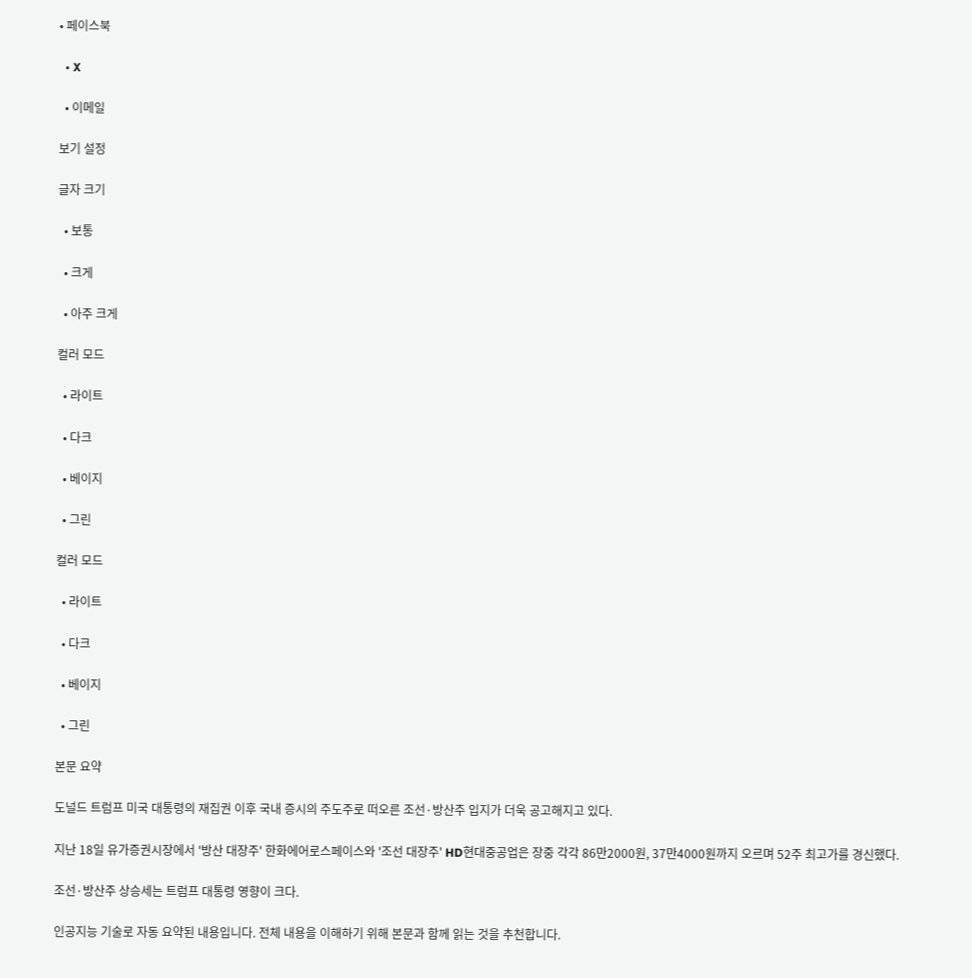• 페이스북

  • X

  • 이메일

보기 설정

글자 크기

  • 보통

  • 크게

  • 아주 크게

컬러 모드

  • 라이트

  • 다크

  • 베이지

  • 그린

컬러 모드

  • 라이트

  • 다크

  • 베이지

  • 그린

본문 요약

도널드 트럼프 미국 대통령의 재집권 이후 국내 증시의 주도주로 떠오른 조선·방산주 입지가 더욱 공고해지고 있다.

지난 18일 유가증권시장에서 '방산 대장주' 한화에어로스페이스와 '조선 대장주' HD현대중공업은 장중 각각 86만2000원, 37만4000원까지 오르며 52주 최고가를 경신했다.

조선·방산주 상승세는 트럼프 대통령 영향이 크다.

인공지능 기술로 자동 요약된 내용입니다. 전체 내용을 이해하기 위해 본문과 함께 읽는 것을 추천합니다.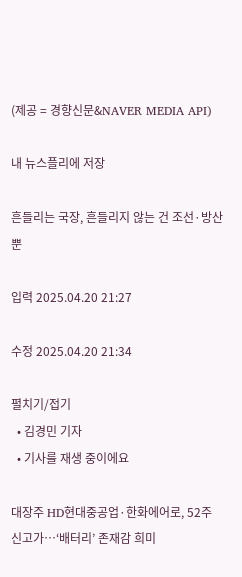(제공 = 경향신문&NAVER MEDIA API)

내 뉴스플리에 저장

흔들리는 국장, 흔들리지 않는 건 조선·방산뿐

입력 2025.04.20 21:27

수정 2025.04.20 21:34

펼치기/접기
  • 김경민 기자
  • 기사를 재생 중이에요

대장주 HD현대중공업·한화에어로, 52주 신고가…‘배터리’ 존재감 희미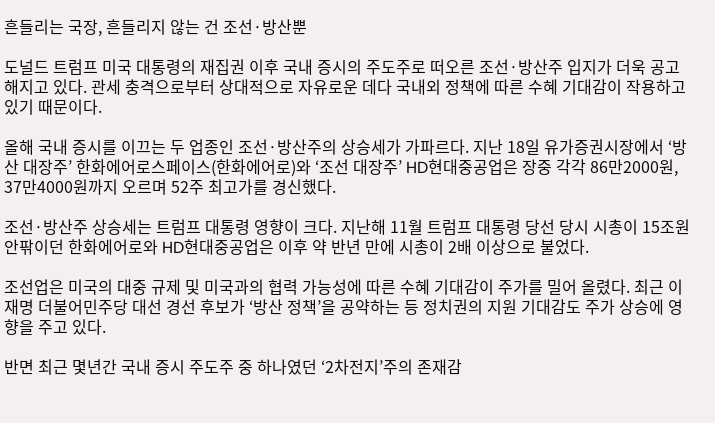흔들리는 국장, 흔들리지 않는 건 조선·방산뿐

도널드 트럼프 미국 대통령의 재집권 이후 국내 증시의 주도주로 떠오른 조선·방산주 입지가 더욱 공고해지고 있다. 관세 충격으로부터 상대적으로 자유로운 데다 국내외 정책에 따른 수혜 기대감이 작용하고 있기 때문이다.

올해 국내 증시를 이끄는 두 업종인 조선·방산주의 상승세가 가파르다. 지난 18일 유가증권시장에서 ‘방산 대장주’ 한화에어로스페이스(한화에어로)와 ‘조선 대장주’ HD현대중공업은 장중 각각 86만2000원, 37만4000원까지 오르며 52주 최고가를 경신했다.

조선·방산주 상승세는 트럼프 대통령 영향이 크다. 지난해 11월 트럼프 대통령 당선 당시 시총이 15조원 안팎이던 한화에어로와 HD현대중공업은 이후 약 반년 만에 시총이 2배 이상으로 불었다.

조선업은 미국의 대중 규제 및 미국과의 협력 가능성에 따른 수혜 기대감이 주가를 밀어 올렸다. 최근 이재명 더불어민주당 대선 경선 후보가 ‘방산 정책’을 공약하는 등 정치권의 지원 기대감도 주가 상승에 영향을 주고 있다.

반면 최근 몇년간 국내 증시 주도주 중 하나였던 ‘2차전지’주의 존재감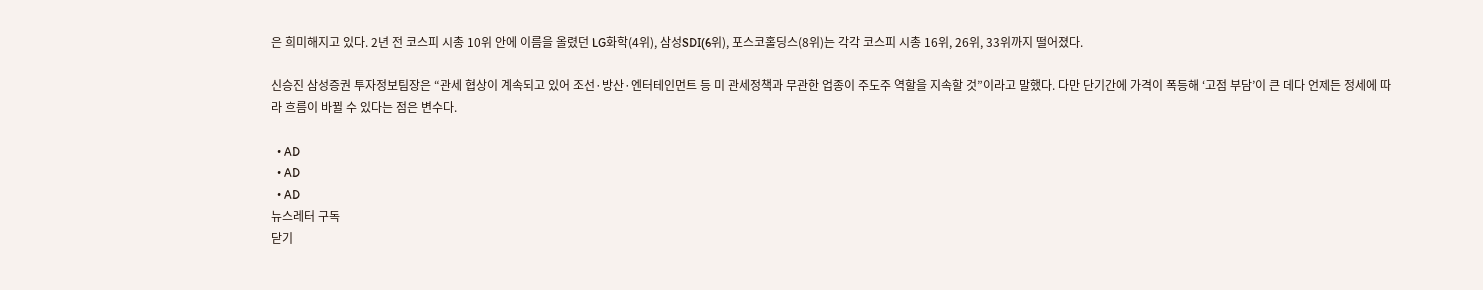은 희미해지고 있다. 2년 전 코스피 시총 10위 안에 이름을 올렸던 LG화학(4위), 삼성SDI(6위), 포스코홀딩스(8위)는 각각 코스피 시총 16위, 26위, 33위까지 떨어졌다.

신승진 삼성증권 투자정보팀장은 “관세 협상이 계속되고 있어 조선·방산·엔터테인먼트 등 미 관세정책과 무관한 업종이 주도주 역할을 지속할 것”이라고 말했다. 다만 단기간에 가격이 폭등해 ‘고점 부담’이 큰 데다 언제든 정세에 따라 흐름이 바뀔 수 있다는 점은 변수다.

  • AD
  • AD
  • AD
뉴스레터 구독
닫기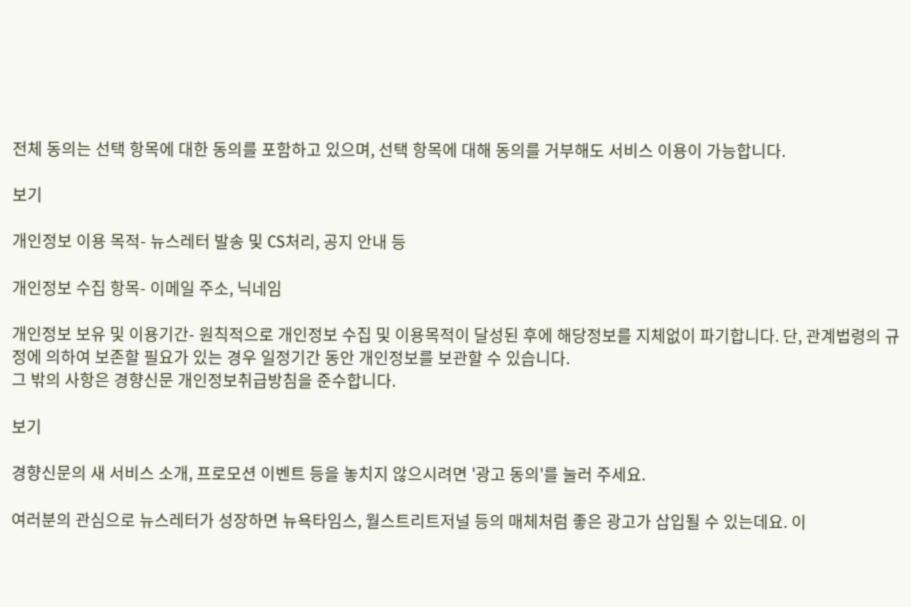전체 동의는 선택 항목에 대한 동의를 포함하고 있으며, 선택 항목에 대해 동의를 거부해도 서비스 이용이 가능합니다.

보기

개인정보 이용 목적- 뉴스레터 발송 및 CS처리, 공지 안내 등

개인정보 수집 항목- 이메일 주소, 닉네임

개인정보 보유 및 이용기간- 원칙적으로 개인정보 수집 및 이용목적이 달성된 후에 해당정보를 지체없이 파기합니다. 단, 관계법령의 규정에 의하여 보존할 필요가 있는 경우 일정기간 동안 개인정보를 보관할 수 있습니다.
그 밖의 사항은 경향신문 개인정보취급방침을 준수합니다.

보기

경향신문의 새 서비스 소개, 프로모션 이벤트 등을 놓치지 않으시려면 '광고 동의'를 눌러 주세요.

여러분의 관심으로 뉴스레터가 성장하면 뉴욕타임스, 월스트리트저널 등의 매체처럼 좋은 광고가 삽입될 수 있는데요. 이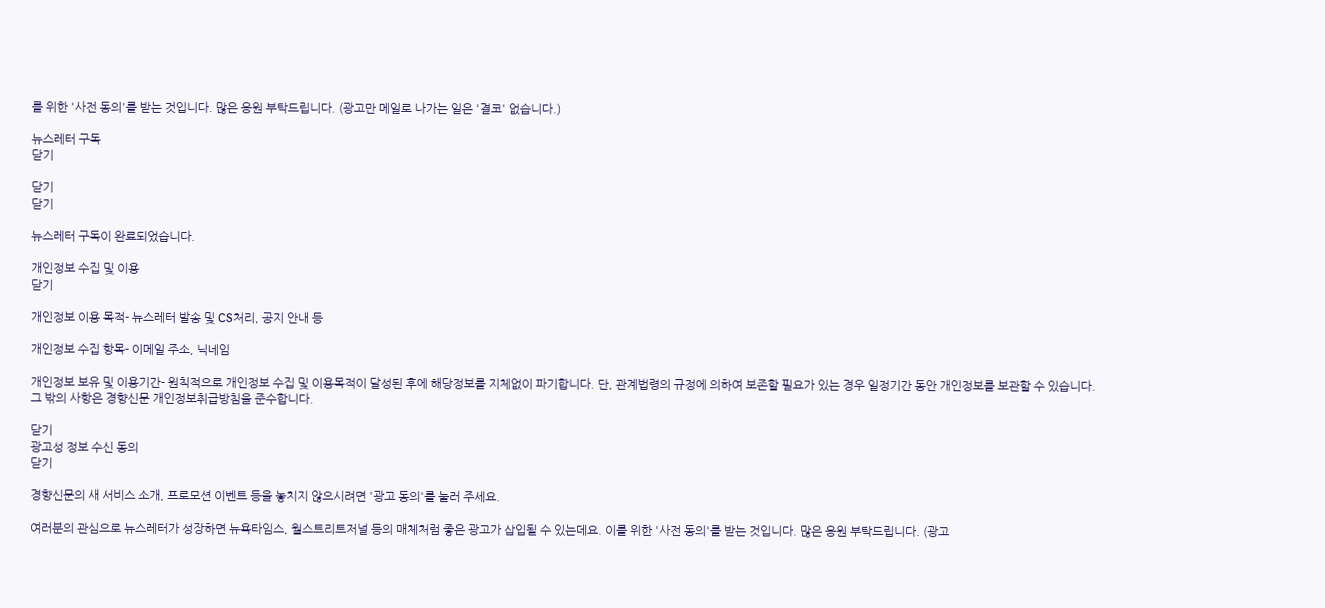를 위한 '사전 동의'를 받는 것입니다. 많은 응원 부탁드립니다. (광고만 메일로 나가는 일은 '결코' 없습니다.)

뉴스레터 구독
닫기

닫기
닫기

뉴스레터 구독이 완료되었습니다.

개인정보 수집 및 이용
닫기

개인정보 이용 목적- 뉴스레터 발송 및 CS처리, 공지 안내 등

개인정보 수집 항목- 이메일 주소, 닉네임

개인정보 보유 및 이용기간- 원칙적으로 개인정보 수집 및 이용목적이 달성된 후에 해당정보를 지체없이 파기합니다. 단, 관계법령의 규정에 의하여 보존할 필요가 있는 경우 일정기간 동안 개인정보를 보관할 수 있습니다.
그 밖의 사항은 경향신문 개인정보취급방침을 준수합니다.

닫기
광고성 정보 수신 동의
닫기

경향신문의 새 서비스 소개, 프로모션 이벤트 등을 놓치지 않으시려면 '광고 동의'를 눌러 주세요.

여러분의 관심으로 뉴스레터가 성장하면 뉴욕타임스, 월스트리트저널 등의 매체처럼 좋은 광고가 삽입될 수 있는데요. 이를 위한 '사전 동의'를 받는 것입니다. 많은 응원 부탁드립니다. (광고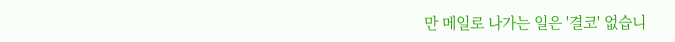만 메일로 나가는 일은 '결코' 없습니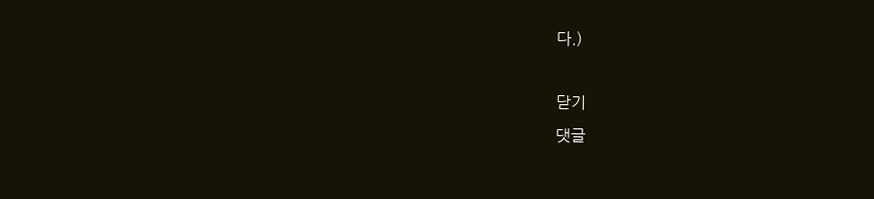다.)

닫기
댓글